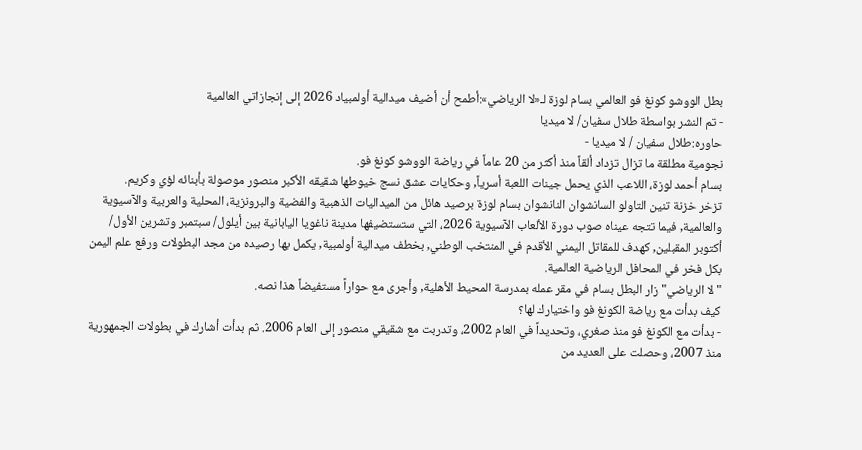بطل الووشو كونغ فو العالمي بسام لوزة لـ«لا الرياضي»:أطمح أن أضيف ميدالية أولمبياد 2026 إلى إنجازاتي العالمية
- تم النشر بواسطة طلال سفيان/ لا ميديا
حاوره:طلال سفيان / لا ميديا -
نجومية مطلقة ما تزال تزداد ألقاً منذ أكثر من 20 عاماً في رياضة الووشو كونغ فو.
بسام أحمد لوزة، اللاعب الذي يحمل جينات اللعبة أسرياً, وحكايات عشق نسج خيوطها شقيقه الأكبر منصور موصولة بأبنائه لؤي وكريم.
تزخر خزنة تنين التاولو السانشوان النانشوان بسام لوزة برصيد هائل من الميداليات الذهبية والفضية والبرونزية، المحلية والعربية والآسيوية والعالمية, فيما تتجه عيناه صوب دورة الألعاب الآسيوية 2026، التي ستستضيفها مدينة ناغويا اليابانية بين أيلول/ سبتمبر وتشرين الأول/ أكتوبر المقبلين, كهدف للمقاتل اليمني الأقدم في المنتخب الوطني, بخطف ميدالية أولمبية, يكمل بها رصيده من مجد البطولات ورفع علم اليمن بكل فخر في المحافل الرياضية العالمية.
"لا الرياضي" زار البطل بسام في مقر عمله بمدرسة المحيط الأهلية, وأجرى مع حواراً مستفيضاً هذا نصه.
كيف بدأت مع رياضة الكونغ فو واختيارك لها؟
- بدأت مع الكونغ فو منذ صغري، وتحديداً في العام 2002، وتدربت مع شقيقي منصور إلى العام 2006. ثم بدأت أشارك في بطولات الجمهورية منذ 2007، وحصلت على العديد من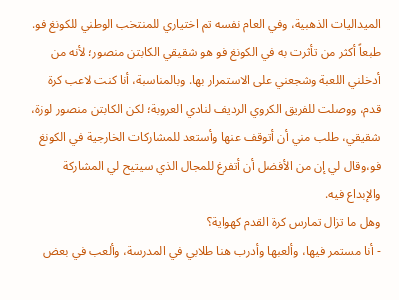الميداليات الذهبية، وفي العام نفسه تم اختياري للمنتخب الوطني للكونغ فو.
طبعاً أكثر من تأثرت به في الكونغ فو هو شقيقي الكابتن منصور؛ لأنه من أدخلني اللعبة وشجعني على الاستمرار بها. وبالمناسبة، أنا كنت لاعب كرة قدم، ووصلت للفريق الكروي الرديف لنادي العروبة؛ لكن الكابتن منصور لوزة، شقيقي، طلب مني أن أتوقف عنها وأستعد للمشاركات الخارجية في الكونغ فو،وقال لي إن من الأفضل أن أتفرغ للمجال الذي سيتيح لي المشاركة والإبداع فيه.
وهل ما تزال تمارس كرة القدم كهواية؟
- أنا مستمر فيها، وألعبها وأدرب هنا طلابي في المدرسة، وألعب في بعض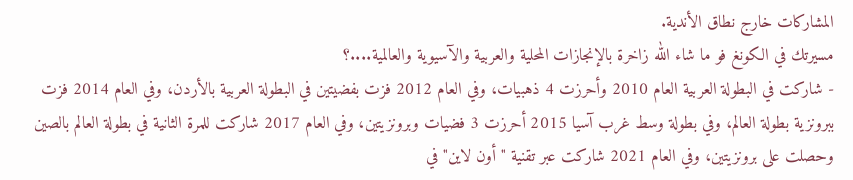المشاركات خارج نطاق الأندية.
مسيرتك في الكونغ فو ما شاء الله زاخرة بالإنجازات المحلية والعربية والآسيوية والعالمية....؟
- شاركت في البطولة العربية العام 2010 وأحرزت 4 ذهبيات، وفي العام 2012 فزت بفضيتين في البطولة العربية بالأردن، وفي العام 2014 فزت ببرونزية بطولة العالم، وفي بطولة وسط غرب آسيا 2015 أحرزت 3 فضيات وبرونزيتين، وفي العام 2017 شاركت للمرة الثانية في بطولة العالم بالصين وحصلت على برونزيتين، وفي العام 2021 شاركت عبر تقنية "أون لاين" في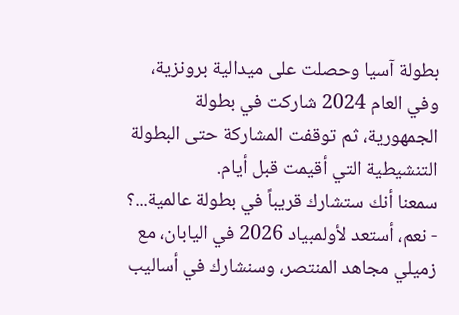بطولة آسيا وحصلت على ميدالية برونزية، وفي العام 2024 شاركت في بطولة الجمهورية، ثم توقفت المشاركة حتى البطولة التنشيطية التي أقيمت قبل أيام.
سمعنا أنك ستشارك قريباً في بطولة عالمية...؟
- نعم، أستعد لأولمبياد 2026 في اليابان، مع زميلي مجاهد المنتصر، وسنشارك في أساليب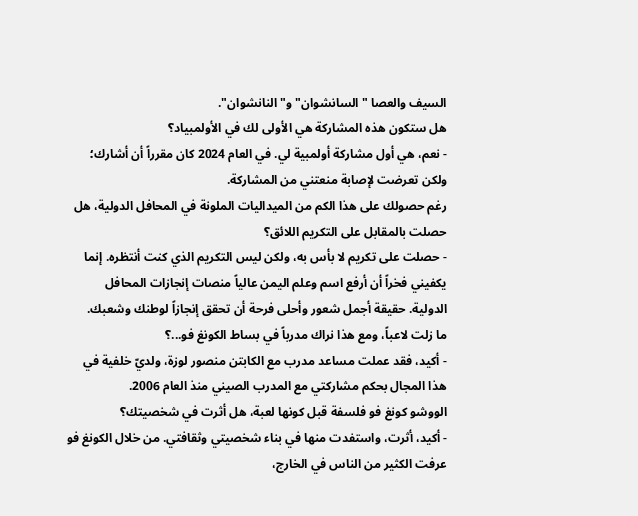السيف والعصا "السانشوان" و"النانشوان".
هل ستكون هذه المشاركة هي الأولى لك في الأولمبياد؟
- نعم، هي أول مشاركة أولمبية لي. في العام 2024 كان مقرراً أن أشارك؛ ولكن تعرضت لإصابة منعتني من المشاركة.
رغم حصولك على هذا الكم من الميداليات الملونة في المحافل الدولية، هل حصلت بالمقابل على التكريم اللائق؟
- حصلت على تكريم لا بأس به، ولكن ليس التكريم الذي كنت أنتظره. إنما يكفيني فخراً أن أرفع اسم وعلم اليمن عالياً منصات إنجازات المحافل الدولية. حقيقة أجمل شعور وأحلى فرحة أن تحقق إنجازاً لوطنك وشعبك.
ما زلت لاعباً، ومع هذا نراك مدرباً في بساط الكونغ فو...؟
- أكيد، فقد عملت مساعد مدرب مع الكابتن منصور لوزة، ولديّ خلفية في هذا المجال بحكم مشاركتي مع المدرب الصيني منذ العام 2006.
الووشو كونغ فو فلسفة قبل كونها لعبة، هل أثرت في شخصيتك؟
- أكيد، أثرت، واستفدت منها في بناء شخصيتي وثقافتي. من خلال الكونغ فو عرفت الكثير من الناس في الخارج،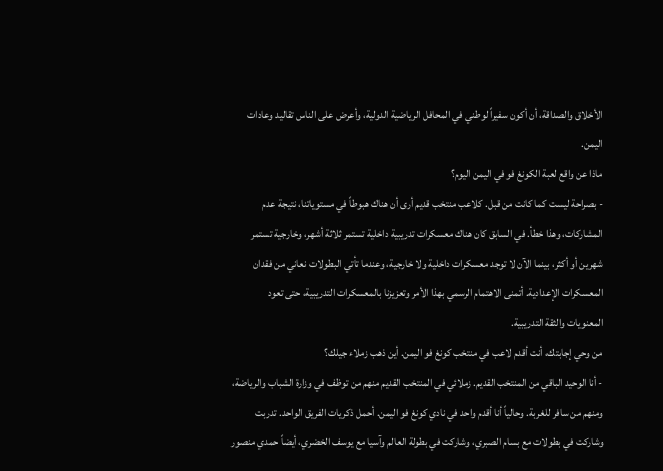الأخلاق والصداقة، أن أكون سفيراً لوطني في المحافل الرياضية الدولية، وأعرض على الناس تقاليد وعادات اليمن.
ماذا عن واقع لعبة الكونغ فو في اليمن اليوم؟
- بصراحة ليست كما كانت من قبل. كلاعب منتخب قديم أرى أن هناك هبوطاً في مستوياتنا، نتيجة عدم المشاركات، وهذا خطأ. في السابق كان هناك معسكرات تدريبية داخلية تستمر ثلاثة أشهر، وخارجية تستمر شهرين أو أكثر، بينما الآن لا توجد معسكرات داخلية ولا خارجية، وعندما تأتي البطولات نعاني من فقدان المعسكرات الإعدادية. أتمنى الاهتمام الرسمي بهذا الأمر وتعزيزنا بالمعسكرات التدريبية، حتى تعود المعنويات والثقة التدريبية.
من وحي إجابتك، أنت أقدم لاعب في منتخب كونغ فو اليمن. أين ذهب زملاء جيلك؟
- أنا الوحيد الباقي من المنتخب القديم. زملائي في المنتخب القديم منهم من توظف في وزارة الشباب والرياضة، ومنهم من سافر للغربة. وحالياً أنا أقدم واحد في نادي كونغ فو اليمن. أحمل ذكريات الفريق الواحد. تدربت وشاركت في بطولات مع بسام الصبري، وشاركت في بطولة العالم وآسيا مع يوسف الخضري، أيضاً حمدي منصور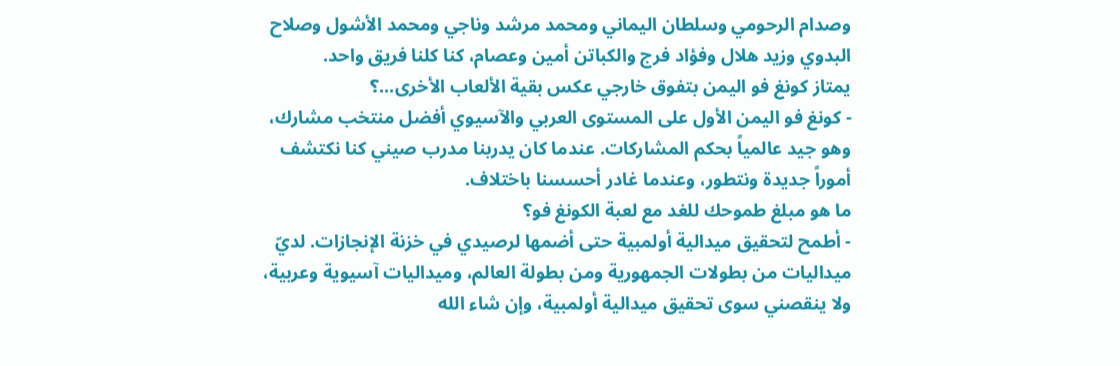وصدام الرحومي وسلطان اليماني ومحمد مرشد وناجي ومحمد الأشول وصلاح البدوي وزيد هلال وفؤاد فرج والكباتن أمين وعصام، كنا كلنا فريق واحد.
يمتاز كونغ فو اليمن بتفوق خارجي عكس بقية الألعاب الأخرى...؟
- كونغ فو اليمن الأول على المستوى العربي والآسيوي أفضل منتخب مشارك، وهو جيد عالمياً بحكم المشاركات. عندما كان يدربنا مدرب صيني كنا نكتشف أموراً جديدة ونتطور، وعندما غادر أحسسنا باختلاف.
ما هو مبلغ طموحك للغد مع لعبة الكونغ فو؟
- أطمح لتحقيق ميدالية أولمبية حتى أضمها لرصيدي في خزنة الإنجازات. لديّ ميداليات من بطولات الجمهورية ومن بطولة العالم، وميداليات آسيوية وعربية، ولا ينقصني سوى تحقيق ميدالية أولمبية، وإن شاء الله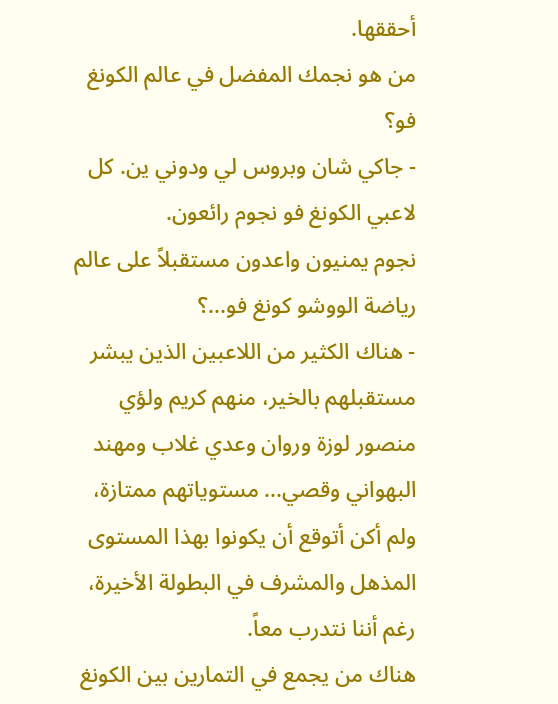أحققها.
من هو نجمك المفضل في عالم الكونغ فو؟
- جاكي شان وبروس لي ودوني ين. كل لاعبي الكونغ فو نجوم رائعون.
نجوم يمنيون واعدون مستقبلاً على عالم رياضة الووشو كونغ فو...؟
- هناك الكثير من اللاعبين الذين يبشر مستقبلهم بالخير، منهم كريم ولؤي منصور لوزة وروان وعدي غلاب ومهند البهواني وقصي... مستوياتهم ممتازة، ولم أكن أتوقع أن يكونوا بهذا المستوى المذهل والمشرف في البطولة الأخيرة، رغم أننا نتدرب معاً.
هناك من يجمع في التمارين بين الكونغ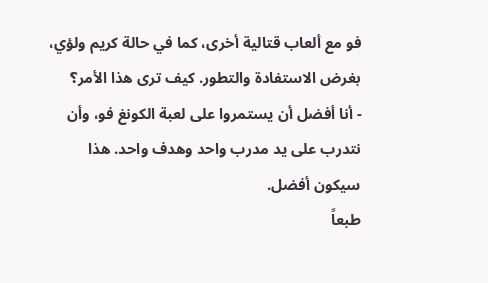فو مع ألعاب قتالية أخرى، كما في حالة كريم ولؤي، بغرض الاستفادة والتطور. كيف ترى هذا الأمر؟
- أنا أفضل أن يستمروا على لعبة الكونغ فو، وأن نتدرب على يد مدرب واحد وهدف واحد. هذا سيكون أفضل.
طبعاً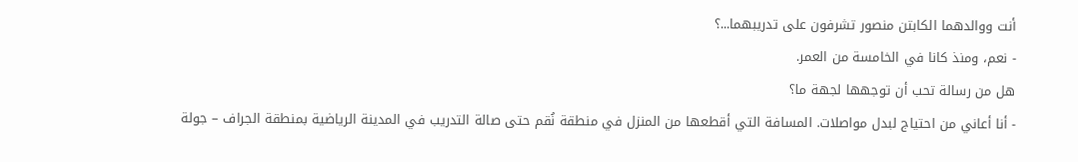أنت ووالدهما الكابتن منصور تشرفون على تدريبهما...؟
- نعم، ومنذ كانا في الخامسة من العمر.
هل من رسالة تحب أن توجهها لجهة ما؟
- أنا أعاني من احتياج لبدل مواصلات. المسافة التي أقطعها من المنزل في منطقة نُقم حتى صالة التدريب في المدينة الرياضية بمنطقة الجراف – جولة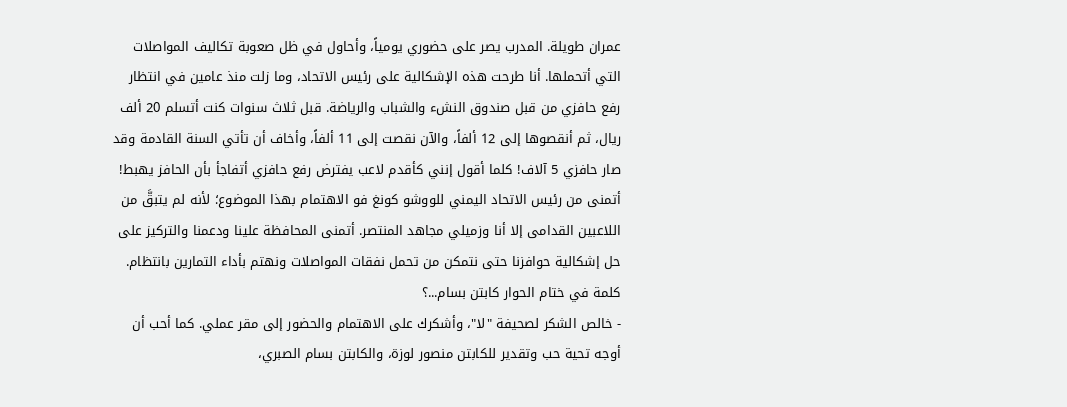عمران طويلة. المدرب يصر على حضوري يومياً، وأحاول في ظل صعوبة تكاليف المواصلات التي أتحملها. أنا طرحت هذه الإشكالية على رئيس الاتحاد، وما زلت منذ عامين في انتظار رفع حافزي من قبل صندوق النشء والشباب والرياضة. قبل ثلاث سنوات كنت أتسلم 20 ألف ريال، ثم أنقصوها إلى 12 ألفاً، والآن نقصت إلى 11 ألفاً، وأخاف أن تأتي السنة القادمة وقد صار حافزي 5 آلاف! كلما أقول إنني كأقدم لاعب يفترض رفع حافزي أتفاجأ بأن الحافز يهبط! أتمنى من رئيس الاتحاد اليمني للووشو كونغ فو الاهتمام بهذا الموضوع؛ لأنه لم يتبقَّ من اللاعبين القدامى إلا أنا وزميلي مجاهد المنتصر. أتمنى المحافظة علينا ودعمنا والتركيز على حل إشكالية حوافزنا حتى نتمكن من تحمل نفقات المواصلات ونهتم بأداء التمارين بانتظام.
كلمة في ختام الحوار كابتن بسام...؟
- خالص الشكر لصحيفة "لا"، وأشكرك على الاهتمام والحضور إلى مقر عملي. كما أحب أن أوجه تحية حب وتقدير للكابتن منصور لوزة، والكابتن بسام الصبري،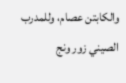والكابتن عصام، وللمدرب الصيني زور ونج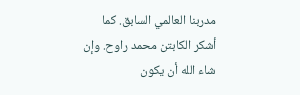مدربنا العالمي السابق. كما أشكر الكابتن محمد راوح. وإن شاء الله أن يكون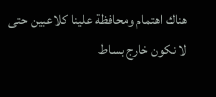هناك اهتمام ومحافظة علينا كلاعبين حتى لا نكون خارج بساط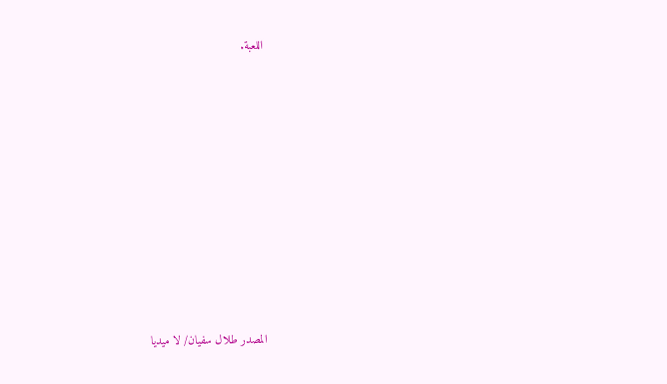اللعبة.










المصدر طلال سفيان/ لا ميديا